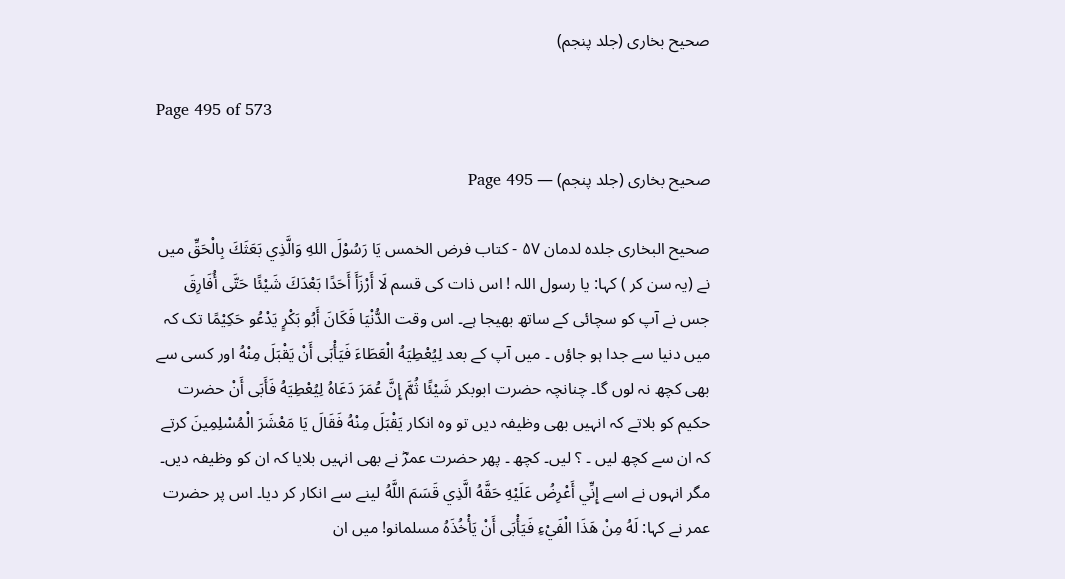صحیح بخاری (جلد پنجم)

Page 495 of 573

صحیح بخاری (جلد پنجم) — Page 495

صحیح البخاری جلده لدمان ۵۷ - کتاب فرض الخمس يَا رَسُوْلَ اللهِ وَالَّذِي بَعَثَكَ بِالْحَقِّ میں نے (یہ سن کر ) کہا: یا رسول اللہ ! اس ذات کی قسم لَا أَرْزَأَ أَحَدًا بَعْدَكَ شَيْئًا حَتَّى أُفَارِقَ جس نے آپ کو سچائی کے ساتھ بھیجا ہے۔ اس وقت الدُّنْيَا فَكَانَ أَبُو بَكْرٍ يَدْعُو حَكِيْمًا تک کہ میں دنیا سے جدا ہو جاؤں ۔ میں آپ کے بعد لِيُعْطِيَهُ الْعَطَاءَ فَيَأْبَى أَنْ يَقْبَلَ مِنْهُ اور کسی سے بھی کچھ نہ لوں گا۔ چنانچہ حضرت ابوبکر شَيْئًا ثُمَّ إِنَّ عُمَرَ دَعَاهُ لِيُعْطِيَهُ فَأَبَى أَنْ حضرت حکیم کو بلاتے کہ انہیں بھی وظیفہ دیں تو وہ انکار يَقْبَلَ مِنْهُ فَقَالَ يَا مَعْشَرَ الْمُسْلِمِينَ کرتے کہ ان سے کچھ لیں ۔ ؟ لیں۔ کچھ ۔ پھر حضرت عمرؓ نے بھی انہیں بلایا کہ ان کو وظیفہ دیں۔ مگر انہوں نے اسے إِنِّي أَعْرِضُ عَلَيْهِ حَقَّهُ الَّذِي قَسَمَ اللَّهُ لینے سے انکار کر دیا۔ اس پر حضرت عمر نے کہا: لَهُ مِنْ هَذَا الْفَيْءِ فَيَأْبَى أَنْ يَأْخُذَهُ مسلمانو! میں ان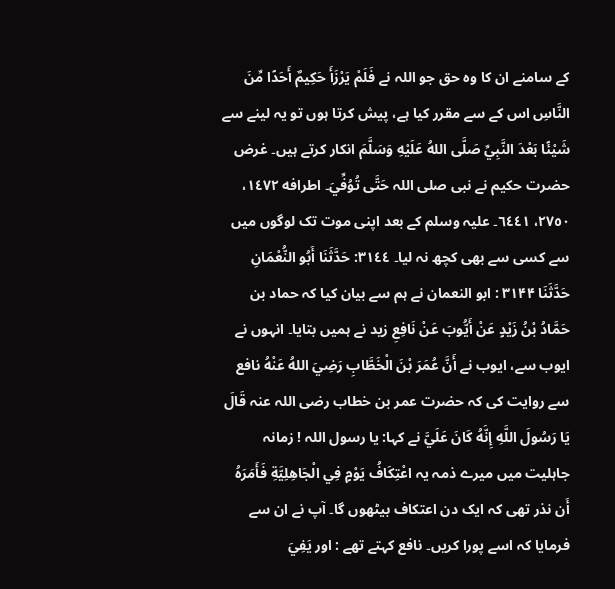کے سامنے ان کا وہ حق جو اللہ نے فَلَمْ يَرْزَأَ حَكِيمٌ أَحَدًا مِّنَ النَّاسِ اس کے سے مقرر کیا ہے، پیش کرتا ہوں تو یہ لینے سے شَيْئًا بَعْدَ النَّبِيِّ صَلَّى اللهُ عَلَيْهِ وَسَلَّمَ انکار کرتے ہیں۔ غرض حضرت حکیم نے نبی صلی اللہ حَتَّى تُوُفِّيَ۔ اطرافه ١٤٧٢، ٢٧٥٠، ٦٤٤١۔ علیہ وسلم کے بعد اپنی موت تک لوگوں میں سے کسی سے بھی کچھ نہ لیا۔ ٣١٤٤: حَدَّثَنَا أَبُو النُّعْمَانِ حَدَّثَنَا ۳۱۴۴ : ابو النعمان نے ہم سے بیان کیا کہ حماد بن حَمَّادُ بْنُ زَيْدٍ عَنْ أَيُّوبَ عَنْ نَافِعِ زید نے ہمیں بتایا۔ انہوں نے ایوب سے، ایوب نے أَنَّ عُمَرَ بْنَ الْخَطَّابِ رَضِيَ اللهُ عَنْهُ نافع سے روایت کی کہ حضرت عمر بن خطاب رضی اللہ عنہ قَالَ يَا رَسُولَ اللَّهِ إِنَّهُ كَانَ عَلَيَّ نے کہا: یا رسول اللہ ! زمانہ جاہلیت میں میرے ذمہ یہ اعْتِكَافُ يَوْمٍ فِي الْجَاهِلِيَّةِ فَأَمَرَهُ أَن نذر تھی کہ ایک دن اعتکاف بیٹھوں گا۔ آپ نے ان سے فرمایا کہ اسے پورا کریں۔ نافع کہتے تھے : اور يَفِيَ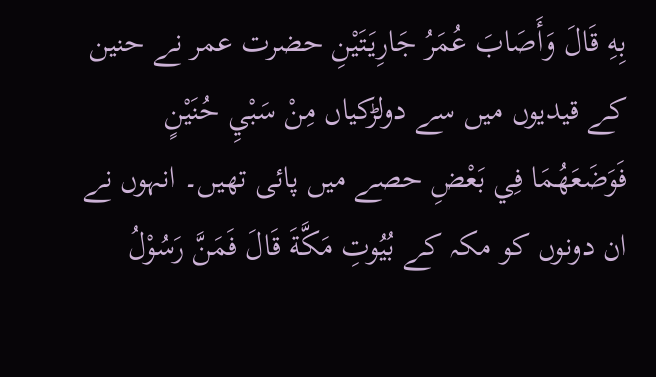بِهِ قَالَ وَأَصَابَ عُمَرُ جَارِيَتَيْنِ حضرت عمر نے حنین کے قیدیوں میں سے دولڑکیاں مِنْ سَبْيِ حُنَيْنٍ فَوَضَعَهُمَا فِي بَعْضِ حصے میں پائی تھیں۔ انہوں نے ان دونوں کو مکہ کے بُيُوتِ مَكَّةَ قَالَ فَمَنَّ رَسُوْلُ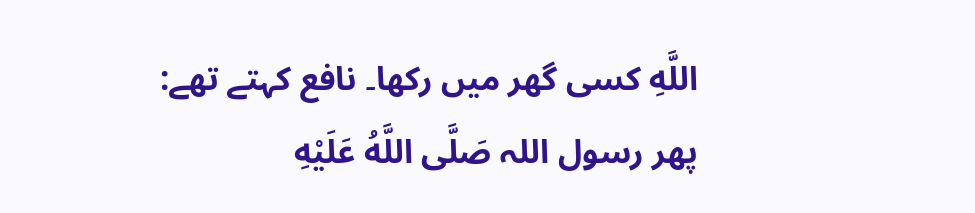اللَّهِ کسی گھر میں رکھا۔ نافع کہتے تھے: پھر رسول اللہ صَلَّى اللَّهُ عَلَيْهِ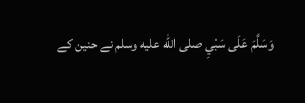وَسَلَّمَ عَلَى سَبْيِ صلى الله عليه وسلم نے حنین کے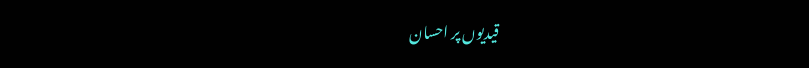قیدیوں پر احسان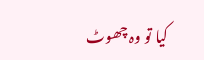کیا تو وہ چھوٹ